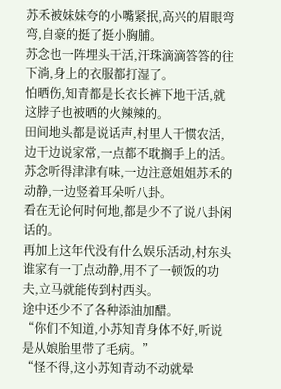苏禾被妹妹夸的小嘴紧抿,高兴的眉眼弯弯,自豪的挺了挺小胸脯。
苏念也一阵埋头干活,汗珠滴滴答答的往下淌,身上的衣服都打湿了。
怕晒伤,知青都是长衣长裤下地干活,就这脖子也被晒的火辣辣的。
田间地头都是说话声,村里人干惯农活,边干边说家常,一点都不耽搁手上的活。
苏念听得津津有味,一边注意姐姐苏禾的动静,一边竖着耳朵听八卦。
看在无论何时何地,都是少不了说八卦闲话的。
再加上这年代没有什么娱乐活动,村东头谁家有一丁点动静,用不了一顿饭的功夫,立马就能传到村西头。
途中还少不了各种添油加醋。
“你们不知道,小苏知青身体不好,听说是从娘胎里带了毛病。”
“怪不得,这小苏知青动不动就晕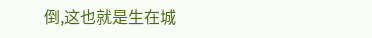倒,这也就是生在城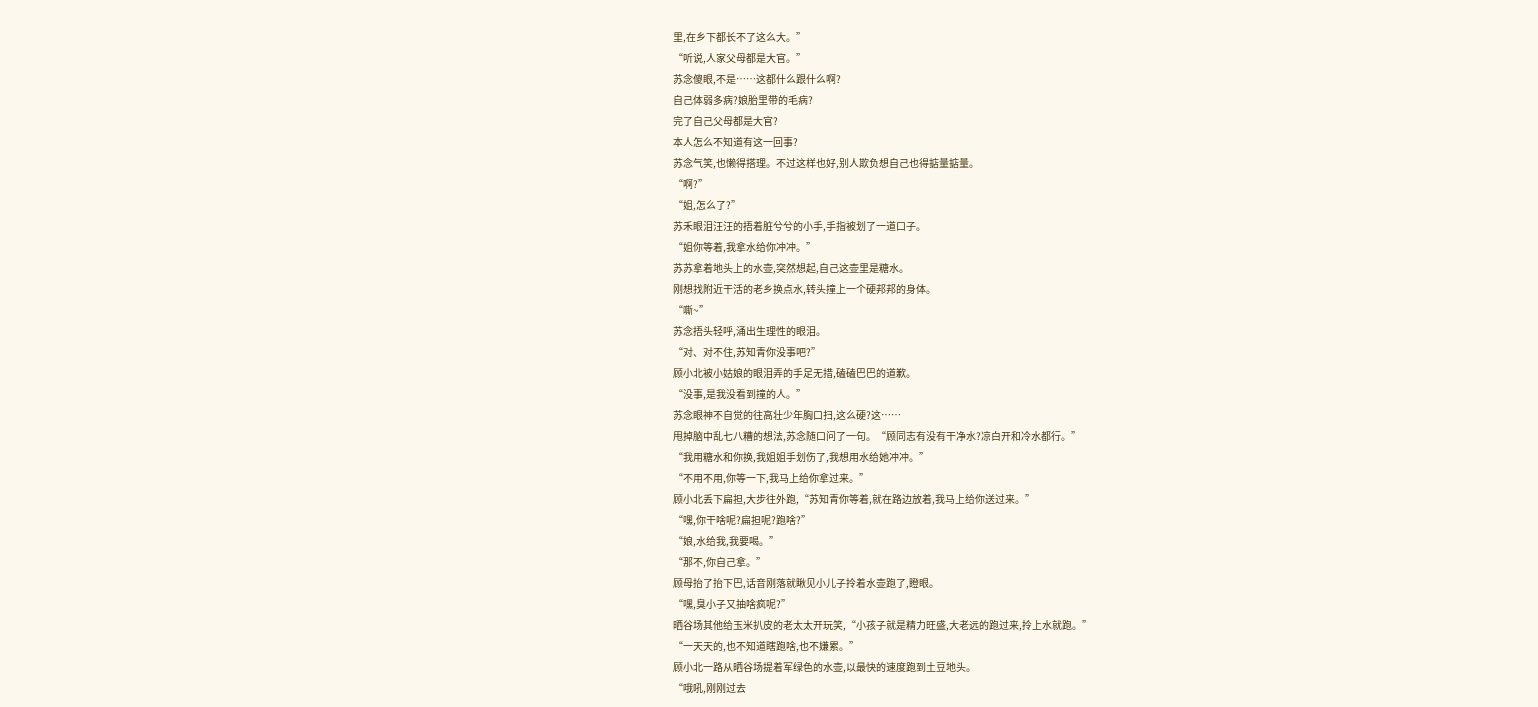里,在乡下都长不了这么大。”
“听说,人家父母都是大官。”
苏念傻眼,不是……这都什么跟什么啊?
自己体弱多病?娘胎里带的毛病?
完了自己父母都是大官?
本人怎么不知道有这一回事?
苏念气笑,也懒得搭理。不过这样也好,别人欺负想自己也得掂量掂量。
“啊?”
“姐,怎么了?”
苏禾眼泪汪汪的捂着脏兮兮的小手,手指被划了一道口子。
“姐你等着,我拿水给你冲冲。”
苏苏拿着地头上的水壶,突然想起,自己这壶里是糖水。
刚想找附近干活的老乡换点水,转头撞上一个硬邦邦的身体。
“嘶~”
苏念捂头轻呼,涌出生理性的眼泪。
“对、对不住,苏知青你没事吧?”
顾小北被小姑娘的眼泪弄的手足无措,磕磕巴巴的道歉。
“没事,是我没看到撞的人。”
苏念眼神不自觉的往高壮少年胸口扫,这么硬?这……
甩掉脑中乱七八糟的想法,苏念随口问了一句。“顾同志有没有干净水?凉白开和冷水都行。”
“我用糖水和你换,我姐姐手划伤了,我想用水给她冲冲。”
“不用不用,你等一下,我马上给你拿过来。”
顾小北丢下扁担,大步往外跑,“苏知青你等着,就在路边放着,我马上给你送过来。”
“嘿,你干啥呢?扁担呢?跑啥?”
“娘,水给我,我要喝。”
“那不,你自己拿。”
顾母抬了抬下巴,话音刚落就瞅见小儿子拎着水壶跑了,瞪眼。
“嘿,臭小子又抽啥疯呢?”
晒谷场其他给玉米扒皮的老太太开玩笑,“小孩子就是精力旺盛,大老远的跑过来,拎上水就跑。”
“一天天的,也不知道瞎跑啥,也不嫌累。”
顾小北一路从晒谷场提着军绿色的水壶,以最快的速度跑到土豆地头。
“哦吼,刚刚过去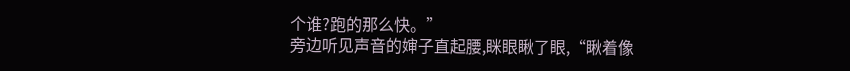个谁?跑的那么快。”
旁边听见声音的婶子直起腰,眯眼瞅了眼,“瞅着像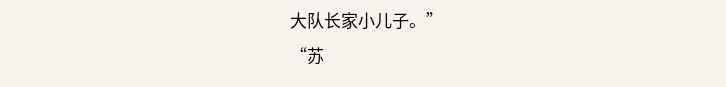大队长家小儿子。”
“苏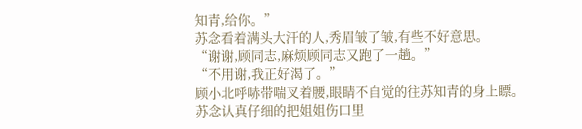知青,给你。”
苏念看着满头大汗的人,秀眉皱了皱,有些不好意思。
“谢谢,顾同志,麻烦顾同志又跑了一趟。”
“不用谢,我正好渴了。”
顾小北呼哧带喘叉着腰,眼睛不自觉的往苏知青的身上瞟。
苏念认真仔细的把姐姐伤口里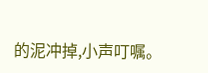的泥冲掉,小声叮嘱。